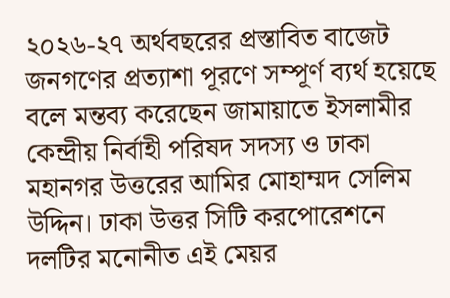২০২৬-২৭ অর্থবছরের প্রস্তাবিত বাজেট জনগণের প্রত্যাশা পূরণে সম্পূর্ণ ব্যর্থ হয়েছে বলে মন্তব্য করেছেন জামায়াতে ইসলামীর কেন্দ্রীয় নির্বাহী পরিষদ সদস্য ও ঢাকা মহানগর উত্তরের আমির মোহাম্মদ সেলিম উদ্দিন। ঢাকা উত্তর সিটি করপোরেশনে দলটির মনোনীত এই মেয়র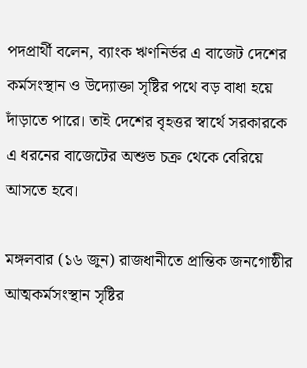পদপ্রার্থী বলেন, ব্যাংক ঋণনির্ভর এ বাজেট দেশের কর্মসংস্থান ও উদ্যোক্তা সৃষ্টির পথে বড় বাধা হয়ে দাঁড়াতে পারে। তাই দেশের বৃহত্তর স্বার্থে সরকারকে এ ধরনের বাজেটের অশুভ চক্র থেকে বেরিয়ে আসতে হবে।

মঙ্গলবার (১৬ জুন) রাজধানীতে প্রান্তিক জনগোষ্ঠীর আত্মকর্মসংস্থান সৃষ্টির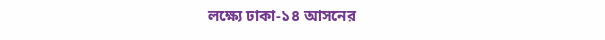লক্ষ্যে ঢাকা-১৪ আসনের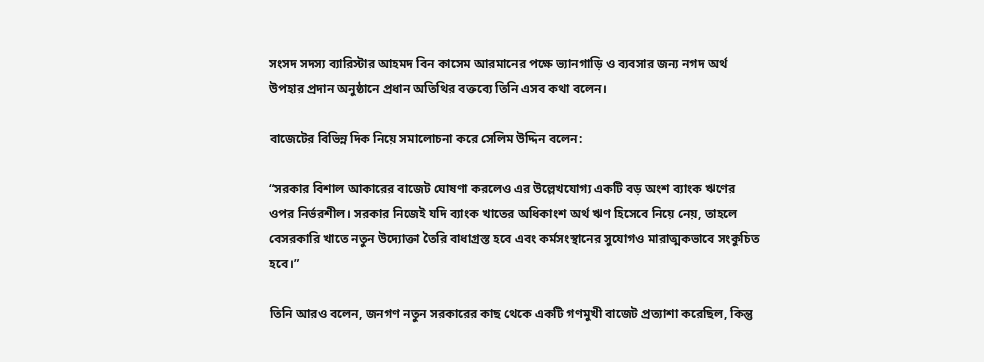সংসদ সদস্য ব্যারিস্টার আহমদ বিন কাসেম আরমানের পক্ষে ভ্যানগাড়ি ও ব্যবসার জন্য নগদ অর্থ উপহার প্রদান অনুষ্ঠানে প্রধান অতিথির বক্তব্যে তিনি এসব কথা বলেন।

বাজেটের বিভিন্ন দিক নিয়ে সমালোচনা করে সেলিম উদ্দিন বলেন:

“সরকার বিশাল আকারের বাজেট ঘোষণা করলেও এর উল্লেখযোগ্য একটি বড় অংশ ব্যাংক ঋণের ওপর নির্ভরশীল। সরকার নিজেই যদি ব্যাংক খাতের অধিকাংশ অর্থ ঋণ হিসেবে নিয়ে নেয়, তাহলে বেসরকারি খাতে নতুন উদ্যোক্তা তৈরি বাধাগ্রস্ত হবে এবং কর্মসংস্থানের সুযোগও মারাত্মকভাবে সংকুচিত হবে।”

তিনি আরও বলেন, জনগণ নতুন সরকারের কাছ থেকে একটি গণমুখী বাজেট প্রত্যাশা করেছিল, কিন্তু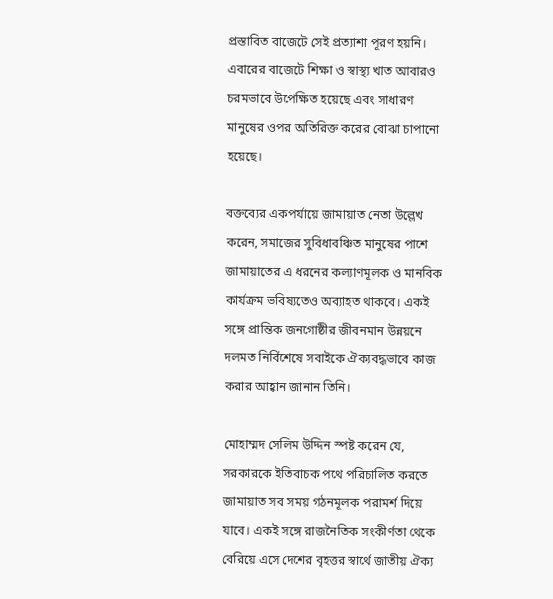প্রস্তাবিত বাজেটে সেই প্রত্যাশা পূরণ হয়নি। এবারের বাজেটে শিক্ষা ও স্বাস্থ্য খাত আবারও চরমভাবে উপেক্ষিত হয়েছে এবং সাধারণ মানুষের ওপর অতিরিক্ত করের বোঝা চাপানো হয়েছে।

বক্তব্যের একপর্যায়ে জামায়াত নেতা উল্লেখ করেন, সমাজের সুবিধাবঞ্চিত মানুষের পাশে জামায়াতের এ ধরনের কল্যাণমূলক ও মানবিক কার্যক্রম ভবিষ্যতেও অব্যাহত থাকবে। একই সঙ্গে প্রান্তিক জনগোষ্ঠীর জীবনমান উন্নয়নে দলমত নির্বিশেষে সবাইকে ঐক্যবদ্ধভাবে কাজ করার আহ্বান জানান তিনি।

মোহাম্মদ সেলিম উদ্দিন স্পষ্ট করেন যে, সরকারকে ইতিবাচক পথে পরিচালিত করতে জামায়াত সব সময় গঠনমূলক পরামর্শ দিয়ে যাবে। একই সঙ্গে রাজনৈতিক সংকীর্ণতা থেকে বেরিয়ে এসে দেশের বৃহত্তর স্বার্থে জাতীয় ঐক্য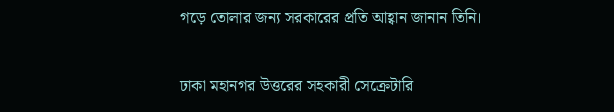গড়ে তোলার জন্য সরকারের প্রতি আহ্বান জানান তিনি।

ঢাকা মহানগর উত্তরের সহকারী সেক্রেটারি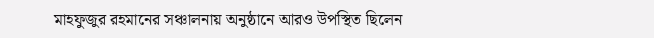মাহফুজুর রহমানের সঞ্চালনায় অনুষ্ঠানে আরও উপস্থিত ছিলেন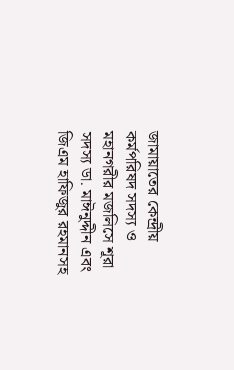জামায়াতের কেন্দ্রীয় কর্মপরিষদ সদস্য ও মহানগরীর মজলিসে শূরা সদস্য ডা. মাঈনুদ্দীন এবং জিএম হাফিজুর রহমানসহ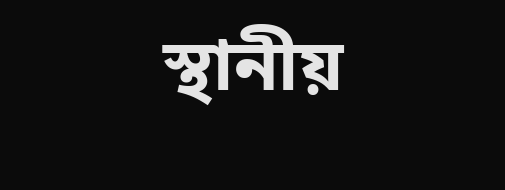স্থানীয়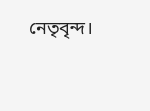নেতৃবৃন্দ।